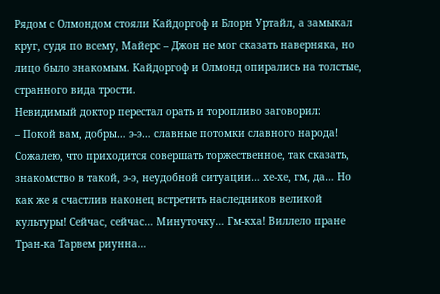Рядом с Олмондом стояли Кайдоргоф и Блорн Уртайл, а замыкал круг, судя по всему, Майерс – Джон не мог сказать наверняка, но лицо было знакомым. Кайдоргоф и Олмонд опирались на толстые, странного вида трости.
Невидимый доктор перестал орать и торопливо заговорил:
– Покой вам, добры… э-э… славные потомки славного народа! Сожалею, что приходится совершать торжественное, так сказать, знакомство в такой, э-э, неудобной ситуации… хе-хе, гм, да… Но как же я счастлив наконец встретить наследников великой культуры! Сейчас, сейчас… Минуточку… Гм-кха! Виллело пране Тран-ка Тарвем риунна…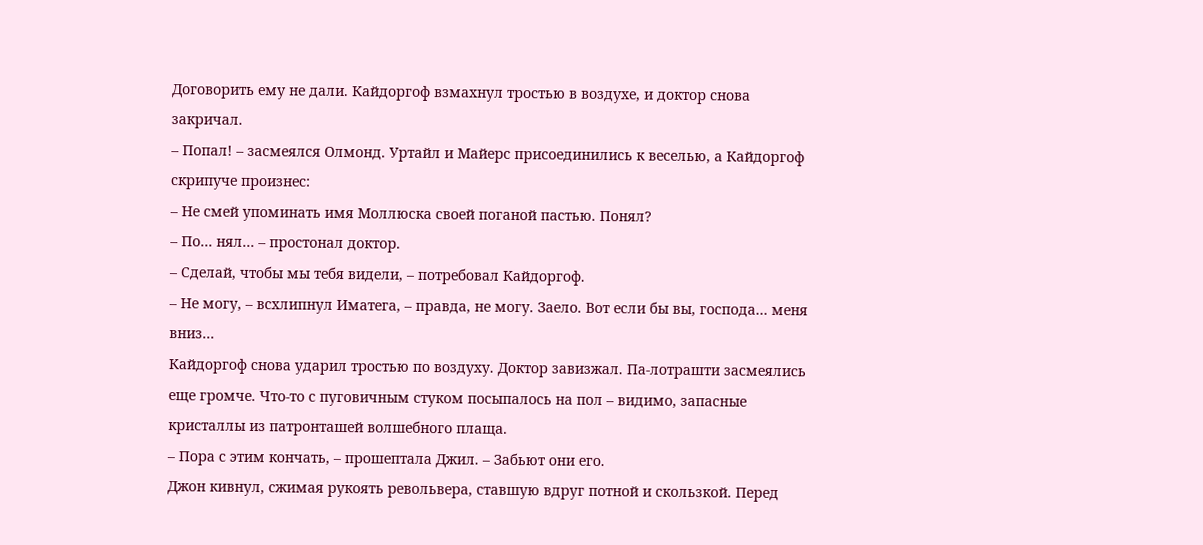Договорить ему не дали. Кайдоргоф взмахнул тростью в воздухе, и доктор снова закричал.
– Попал! – засмеялся Олмонд. Уртайл и Майерс присоединились к веселью, а Кайдоргоф скрипуче произнес:
– Не смей упоминать имя Моллюска своей поганой пастью. Понял?
– По… нял… – простонал доктор.
– Сделай, чтобы мы тебя видели, – потребовал Кайдоргоф.
– Не могу, – всхлипнул Иматега, – правда, не могу. Заело. Вот если бы вы, господа… меня вниз…
Кайдоргоф снова ударил тростью по воздуху. Доктор завизжал. Па-лотрашти засмеялись еще громче. Что-то с пуговичным стуком посыпалось на пол – видимо, запасные кристаллы из патронташей волшебного плаща.
– Пора с этим кончать, – прошептала Джил. – Забьют они его.
Джон кивнул, сжимая рукоять револьвера, ставшую вдруг потной и скользкой. Перед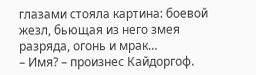глазами стояла картина: боевой жезл, бьющая из него змея разряда, огонь и мрак…
– Имя? – произнес Кайдоргоф.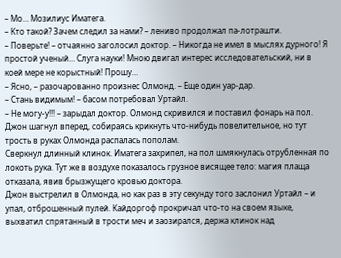– Мо… Мозилиус Иматега.
– Кто такой? Зачем следил за нами? – лениво продолжал па-лотрашти.
– Поверьте! – отчаянно заголосил доктор. – Никогда не имел в мыслях дурного! Я простой ученый… Слуга науки! Мною двигал интерес исследовательский, ни в коей мере не корыстный! Прошу…
– Ясно, – разочарованно произнес Олмонд. – Еще один уар-дар.
– Стань видимым! – басом потребовал Уртайл.
– Не могу-у!!! – зарыдал доктор. Олмонд скривился и поставил фонарь на пол. Джон шагнул вперед, собираясь крикнуть что-нибудь повелительное, но тут трость в руках Олмонда распалась пополам.
Сверкнул длинный клинок. Иматега захрипел, на пол шмякнулась отрубленная по локоть рука. Тут же в воздухе показалось грузное висящее тело: магия плаща отказала, явив брызжущего кровью доктора.
Джон выстрелил в Олмонда, но как раз в эту секунду того заслонил Уртайл – и упал, отброшенный пулей. Кайдоргоф прокричал что-то на своем языке, выхватил спрятанный в трости меч и заозирался, держа клинок над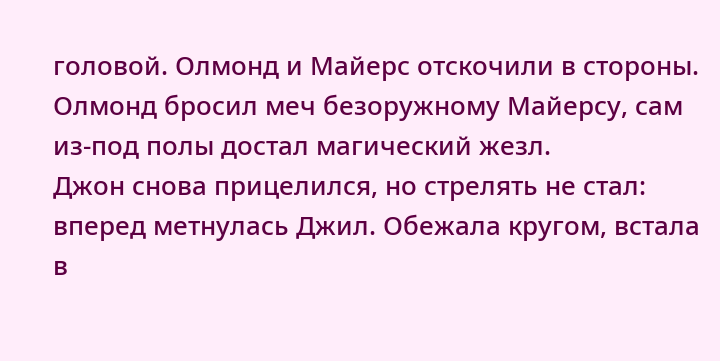головой. Олмонд и Майерс отскочили в стороны. Олмонд бросил меч безоружному Майерсу, сам из-под полы достал магический жезл.
Джон снова прицелился, но стрелять не стал: вперед метнулась Джил. Обежала кругом, встала в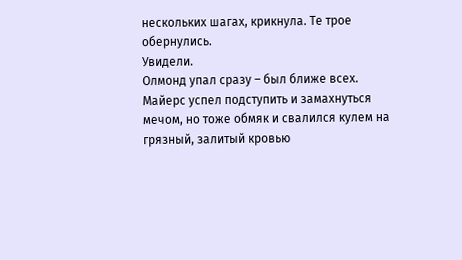нескольких шагах, крикнула. Те трое обернулись.
Увидели.
Олмонд упал сразу – был ближе всех. Майерс успел подступить и замахнуться мечом, но тоже обмяк и свалился кулем на грязный, залитый кровью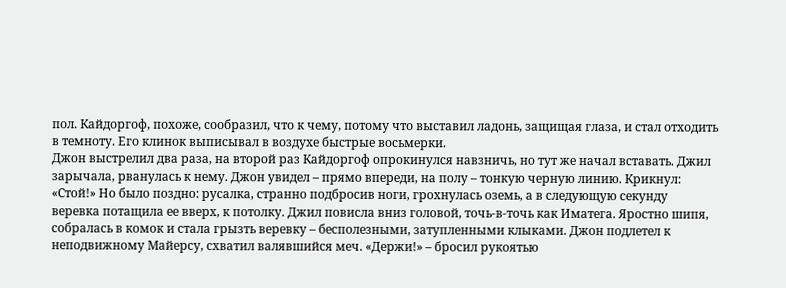пол. Кайдоргоф, похоже, сообразил, что к чему, потому что выставил ладонь, защищая глаза, и стал отходить в темноту. Его клинок выписывал в воздухе быстрые восьмерки.
Джон выстрелил два раза, на второй раз Кайдоргоф опрокинулся навзничь, но тут же начал вставать. Джил зарычала, рванулась к нему. Джон увидел – прямо впереди, на полу – тонкую черную линию. Крикнул: «Стой!» Но было поздно: русалка, странно подбросив ноги, грохнулась оземь, а в следующую секунду веревка потащила ее вверх, к потолку. Джил повисла вниз головой, точь-в-точь как Иматега. Яростно шипя, собралась в комок и стала грызть веревку – бесполезными, затупленными клыками. Джон подлетел к неподвижному Майерсу, схватил валявшийся меч. «Держи!» – бросил рукоятью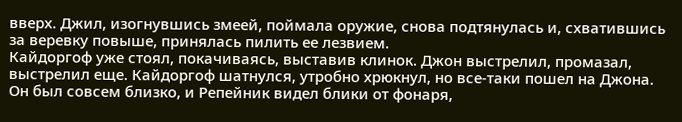вверх. Джил, изогнувшись змеей, поймала оружие, снова подтянулась и, схватившись за веревку повыше, принялась пилить ее лезвием.
Кайдоргоф уже стоял, покачиваясь, выставив клинок. Джон выстрелил, промазал, выстрелил еще. Кайдоргоф шатнулся, утробно хрюкнул, но все-таки пошел на Джона. Он был совсем близко, и Репейник видел блики от фонаря,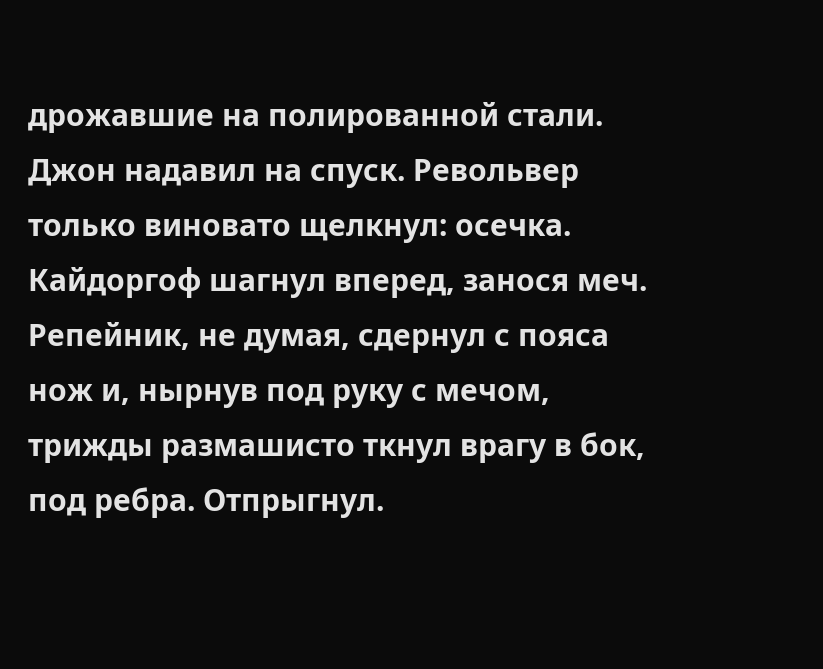дрожавшие на полированной стали.
Джон надавил на спуск. Револьвер только виновато щелкнул: осечка. Кайдоргоф шагнул вперед, занося меч. Репейник, не думая, сдернул с пояса нож и, нырнув под руку с мечом, трижды размашисто ткнул врагу в бок, под ребра. Отпрыгнул.